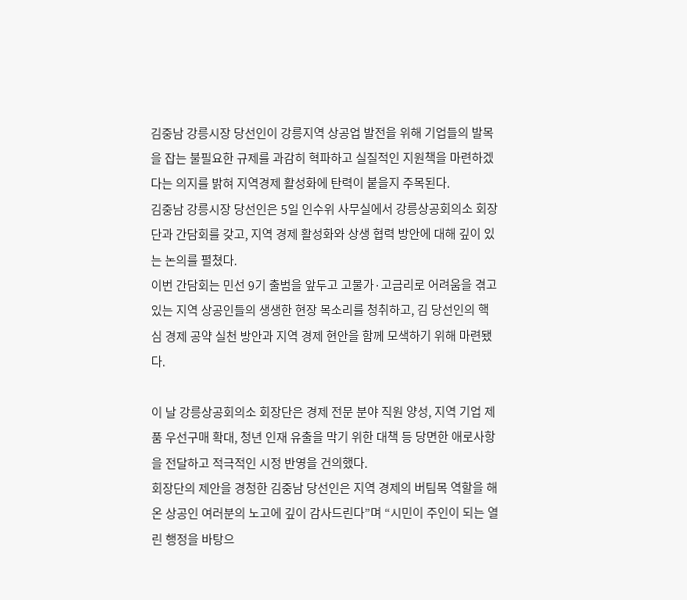김중남 강릉시장 당선인이 강릉지역 상공업 발전을 위해 기업들의 발목을 잡는 불필요한 규제를 과감히 혁파하고 실질적인 지원책을 마련하겠다는 의지를 밝혀 지역경제 활성화에 탄력이 붙을지 주목된다.
김중남 강릉시장 당선인은 5일 인수위 사무실에서 강릉상공회의소 회장단과 간담회를 갖고, 지역 경제 활성화와 상생 협력 방안에 대해 깊이 있는 논의를 펼쳤다.
이번 간담회는 민선 9기 출범을 앞두고 고물가·고금리로 어려움을 겪고 있는 지역 상공인들의 생생한 현장 목소리를 청취하고, 김 당선인의 핵심 경제 공약 실천 방안과 지역 경제 현안을 함께 모색하기 위해 마련됐다.

이 날 강릉상공회의소 회장단은 경제 전문 분야 직원 양성, 지역 기업 제품 우선구매 확대, 청년 인재 유출을 막기 위한 대책 등 당면한 애로사항을 전달하고 적극적인 시정 반영을 건의했다.
회장단의 제안을 경청한 김중남 당선인은 지역 경제의 버팀목 역할을 해온 상공인 여러분의 노고에 깊이 감사드린다”며 “시민이 주인이 되는 열린 행정을 바탕으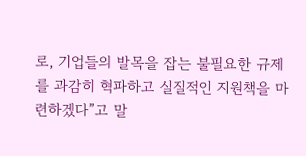로, 기업들의 발목을 잡는 불필요한 규제를 과감히 혁파하고 실질적인 지원책을 마련하겠다”고 말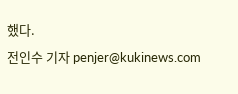했다.
전인수 기자 penjer@kukinews.com